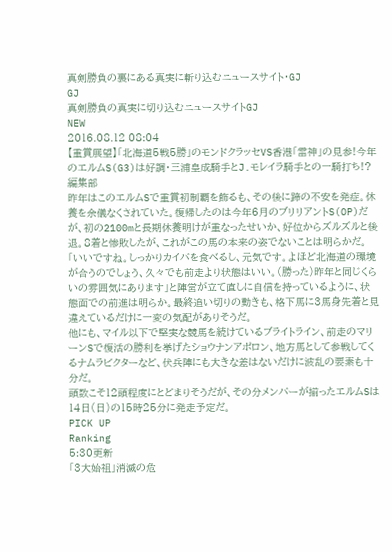真剣勝負の裏にある真実に斬り込むニュースサイト・GJ
GJ
真剣勝負の真実に切り込むニュースサイトGJ
NEW
2016.08.12 08:04
【重賞展望】「北海道5戦5勝」のモンドクラッセVS香港「雷神」の見参!今年のエルムS(G3)は好調・三浦皇成騎手とJ.モレイラ騎手との一騎打ち!?
編集部
昨年はこのエルムSで重賞初制覇を飾るも、その後に蹄の不安を発症。休養を余儀なくされていた。復帰したのは今年6月のブリリアントS(OP)だが、初の2100mと長期休養明けが重なったせいか、好位からズルズルと後退。8着と惨敗したが、これがこの馬の本来の姿でないことは明らかだ。
「いいですね。しっかりカイバを食べるし、元気です。よほど北海道の環境が合うのでしょう、久々でも前走より状態はいい。(勝った)昨年と同じくらいの雰囲気にあります」と陣営が立て直しに自信を持っているように、状態面での前進は明らか。最終追い切りの動きも、格下馬に3馬身先着と見違えているだけに一変の気配がありそうだ。
他にも、マイル以下で堅実な競馬を続けているブライトライン、前走のマリーンSで復活の勝利を挙げたショウナンアポロン、地方馬として参戦してくるナムラビクターなど、伏兵陣にも大きな差はないだけに波乱の要素も十分だ。
頭数こそ12頭程度にとどまりそうだが、その分メンバーが揃ったエルムSは14日(日)の15時25分に発走予定だ。
PICK UP
Ranking
5:30更新
「3大始祖」消滅の危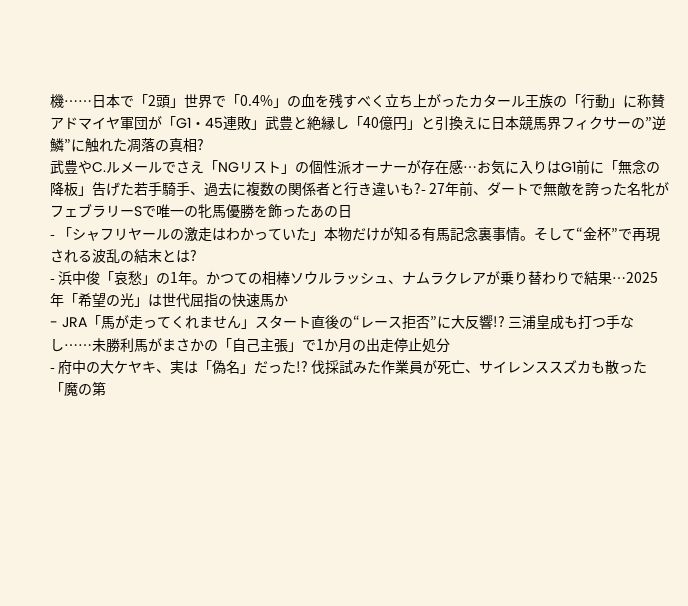機……日本で「2頭」世界で「0.4%」の血を残すべく立ち上がったカタール王族の「行動」に称賛
アドマイヤ軍団が「G1・45連敗」武豊と絶縁し「40億円」と引換えに日本競馬界フィクサーの”逆鱗”に触れた凋落の真相?
武豊やC.ルメールでさえ「NGリスト」の個性派オーナーが存在感…お気に入りはG1前に「無念の降板」告げた若手騎手、過去に複数の関係者と行き違いも?- 27年前、ダートで無敵を誇った名牝がフェブラリーSで唯一の牝馬優勝を飾ったあの日
- 「シャフリヤールの激走はわかっていた」本物だけが知る有馬記念裏事情。そして“金杯”で再現される波乱の結末とは?
- 浜中俊「哀愁」の1年。かつての相棒ソウルラッシュ、ナムラクレアが乗り替わりで結果…2025年「希望の光」は世代屈指の快速馬か
- JRA「馬が走ってくれません」スタート直後の“レース拒否”に大反響!? 三浦皇成も打つ手なし……未勝利馬がまさかの「自己主張」で1か月の出走停止処分
- 府中の大ケヤキ、実は「偽名」だった!? 伐採試みた作業員が死亡、サイレンススズカも散った「魔の第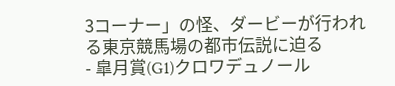3コーナー」の怪、ダービーが行われる東京競馬場の都市伝説に迫る
- 皐月賞(G1)クロワデュノール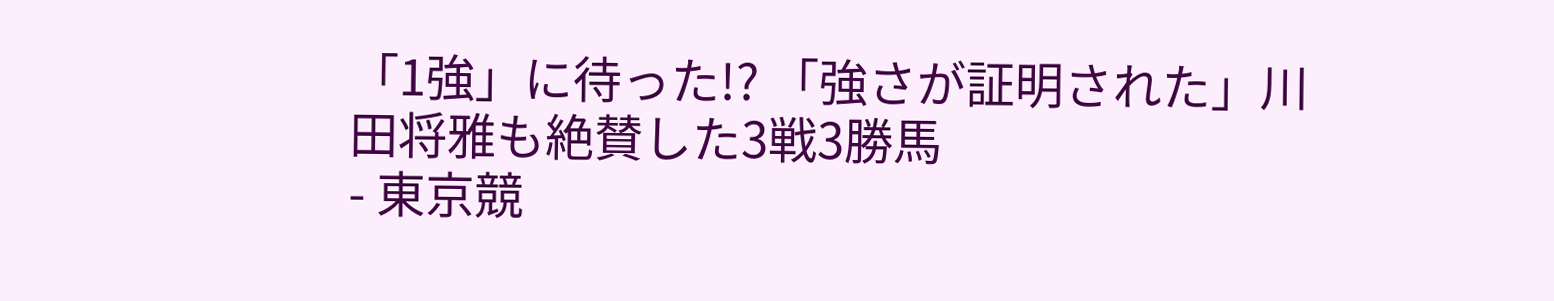「1強」に待った!? 「強さが証明された」川田将雅も絶賛した3戦3勝馬
- 東京競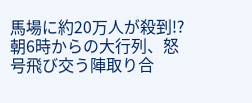馬場に約20万人が殺到!? 朝6時からの大行列、怒号飛び交う陣取り合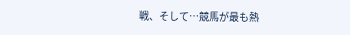戦、そして…競馬が最も熱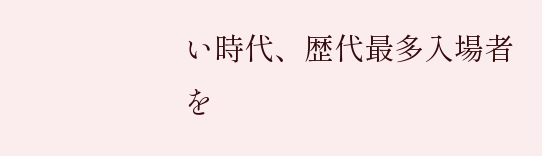い時代、歴代最多入場者を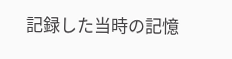記録した当時の記憶